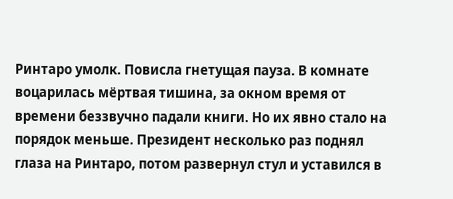Ринтаро умолк. Повисла гнетущая пауза. В комнате воцарилась мёртвая тишина, за окном время от времени беззвучно падали книги. Но их явно стало на порядок меньше. Президент несколько раз поднял глаза на Ринтаро, потом развернул стул и уставился в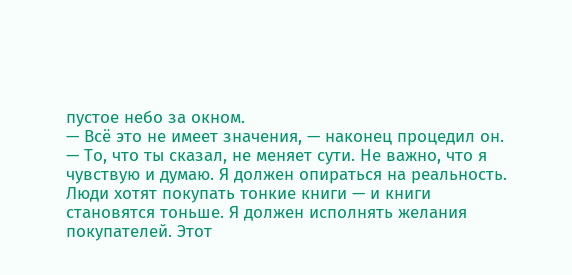пустое небо за окном.
— Всё это не имеет значения, — наконец процедил он. — То, что ты сказал, не меняет сути. Не важно, что я чувствую и думаю. Я должен опираться на реальность. Люди хотят покупать тонкие книги — и книги становятся тоньше. Я должен исполнять желания покупателей. Этот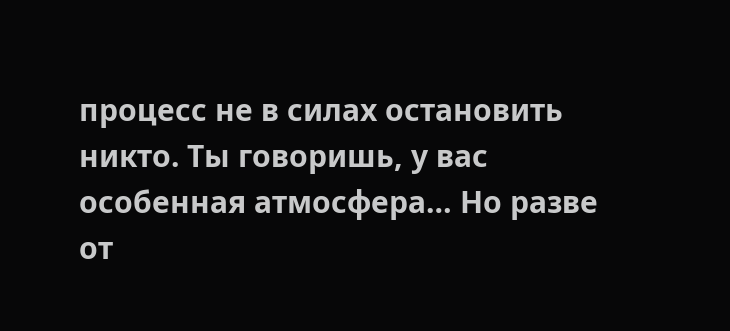процесс не в силах остановить никто. Ты говоришь, у вас особенная атмосфера… Но разве от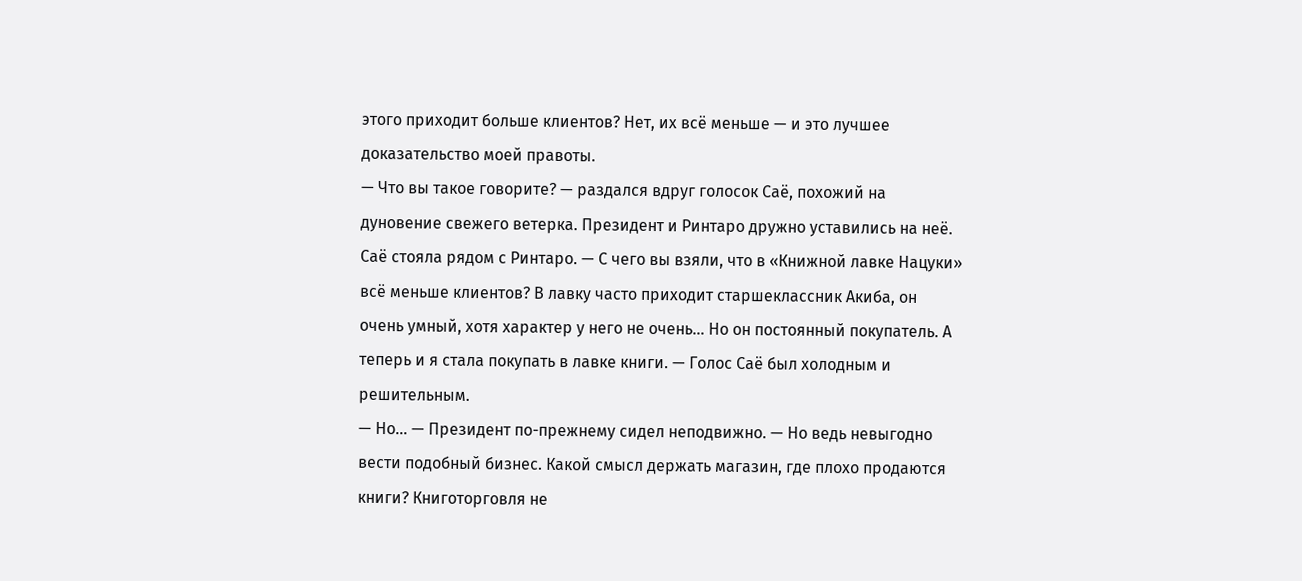этого приходит больше клиентов? Нет, их всё меньше — и это лучшее доказательство моей правоты.
— Что вы такое говорите? — раздался вдруг голосок Саё, похожий на дуновение свежего ветерка. Президент и Ринтаро дружно уставились на неё. Саё стояла рядом с Ринтаро. — С чего вы взяли, что в «Книжной лавке Нацуки» всё меньше клиентов? В лавку часто приходит старшеклассник Акиба, он очень умный, хотя характер у него не очень… Но он постоянный покупатель. А теперь и я стала покупать в лавке книги. — Голос Саё был холодным и решительным.
— Но… — Президент по-прежнему сидел неподвижно. — Но ведь невыгодно вести подобный бизнес. Какой смысл держать магазин, где плохо продаются книги? Книготорговля не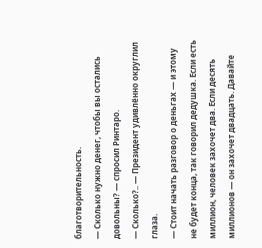благотворительность.
— Сколько нужно денег, чтобы вы остались довольны? — спросил Ринтаро.
— Сколько?.. — Президент удивлённо округлил глаза.
— Стоит начать разговор о деньгах — и этому не будет конца, так говорил дедушка. Если есть миллион, человек захочет два. Если десять миллионов — он захочет двадцать. Давайте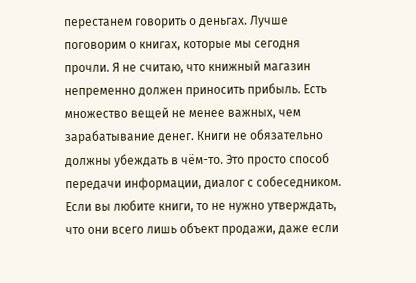перестанем говорить о деньгах. Лучше поговорим о книгах, которые мы сегодня прочли. Я не считаю, что книжный магазин непременно должен приносить прибыль. Есть множество вещей не менее важных, чем зарабатывание денег. Книги не обязательно должны убеждать в чём-то. Это просто способ передачи информации, диалог с собеседником. Если вы любите книги, то не нужно утверждать, что они всего лишь объект продажи, даже если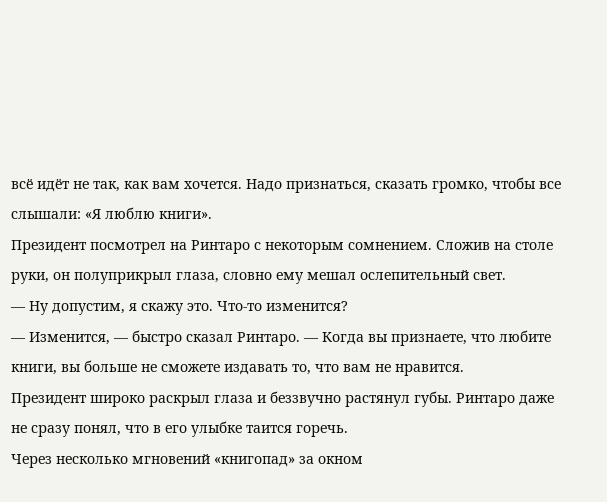всё идёт не так, как вам хочется. Надо признаться, сказать громко, чтобы все слышали: «Я люблю книги».
Президент посмотрел на Ринтаро с некоторым сомнением. Сложив на столе руки, он полуприкрыл глаза, словно ему мешал ослепительный свет.
— Ну допустим, я скажу это. Что-то изменится?
— Изменится, — быстро сказал Ринтаро. — Когда вы признаете, что любите книги, вы больше не сможете издавать то, что вам не нравится.
Президент широко раскрыл глаза и беззвучно растянул губы. Ринтаро даже не сразу понял, что в его улыбке таится горечь.
Через несколько мгновений «книгопад» за окном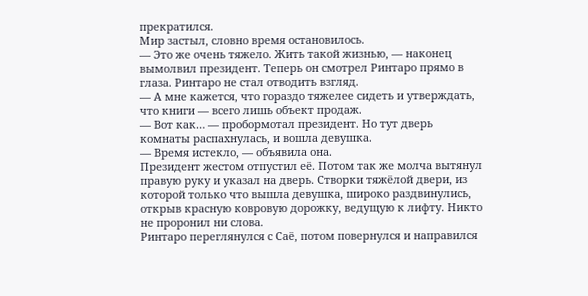прекратился.
Мир застыл, словно время остановилось.
— Это же очень тяжело. Жить такой жизнью, — наконец вымолвил президент. Теперь он смотрел Ринтаро прямо в глаза. Ринтаро не стал отводить взгляд.
— А мне кажется, что гораздо тяжелее сидеть и утверждать, что книги — всего лишь объект продаж.
— Вот как… — пробормотал президент. Но тут дверь комнаты распахнулась, и вошла девушка.
— Время истекло, — объявила она.
Президент жестом отпустил её. Потом так же молча вытянул правую руку и указал на дверь. Створки тяжёлой двери, из которой только что вышла девушка, широко раздвинулись, открыв красную ковровую дорожку, ведущую к лифту. Никто не проронил ни слова.
Ринтаро переглянулся с Саё, потом повернулся и направился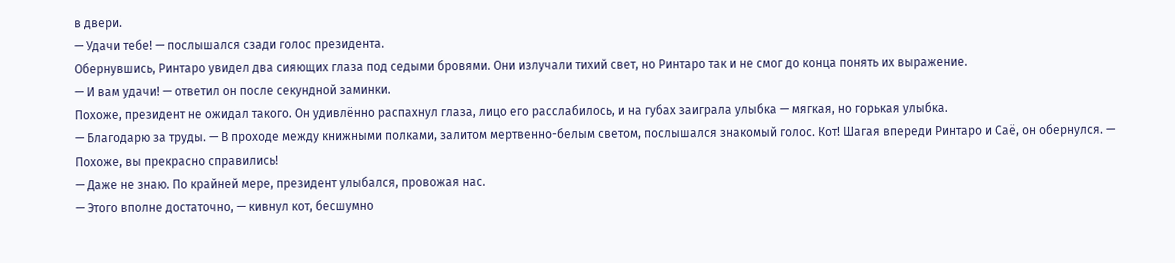в двери.
— Удачи тебе! — послышался сзади голос президента.
Обернувшись, Ринтаро увидел два сияющих глаза под седыми бровями. Они излучали тихий свет, но Ринтаро так и не смог до конца понять их выражение.
— И вам удачи! — ответил он после секундной заминки.
Похоже, президент не ожидал такого. Он удивлённо распахнул глаза, лицо его расслабилось, и на губах заиграла улыбка — мягкая, но горькая улыбка.
— Благодарю за труды. — В проходе между книжными полками, залитом мертвенно-белым светом, послышался знакомый голос. Кот! Шагая впереди Ринтаро и Саё, он обернулся. — Похоже, вы прекрасно справились!
— Даже не знаю. По крайней мере, президент улыбался, провожая нас.
— Этого вполне достаточно, — кивнул кот, бесшумно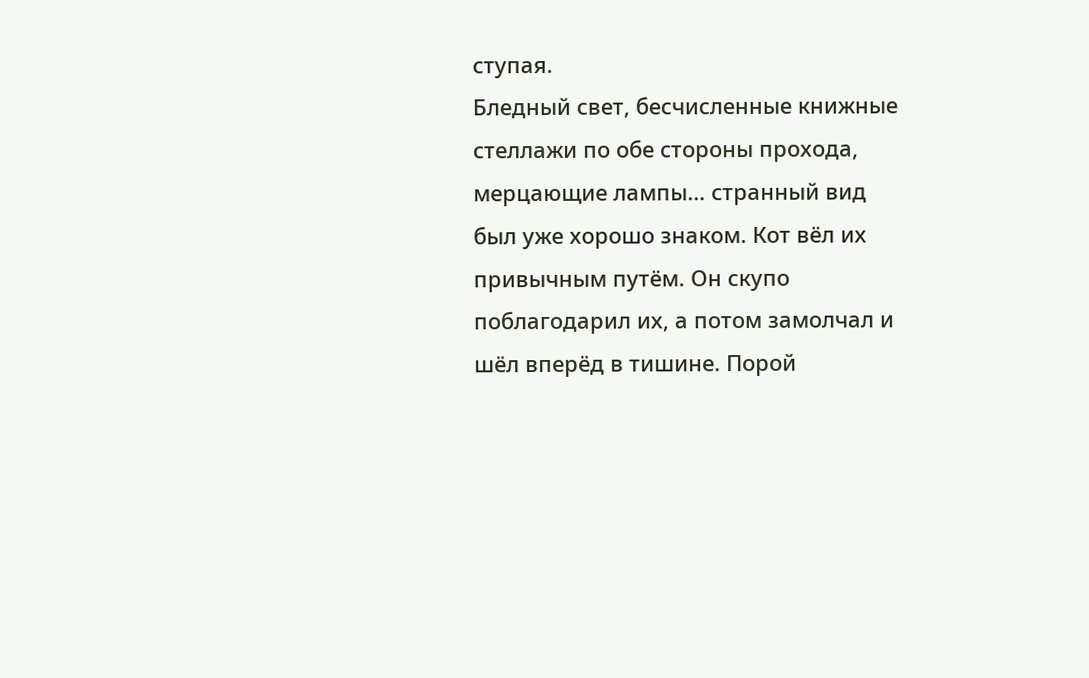ступая.
Бледный свет, бесчисленные книжные стеллажи по обе стороны прохода, мерцающие лампы… странный вид был уже хорошо знаком. Кот вёл их привычным путём. Он скупо поблагодарил их, а потом замолчал и шёл вперёд в тишине. Порой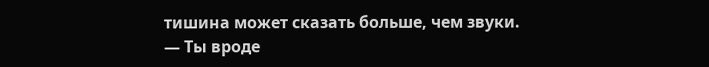тишина может сказать больше, чем звуки.
— Ты вроде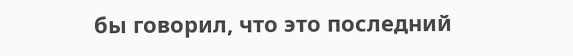бы говорил, что это последний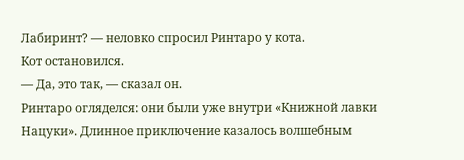Лабиринт? — неловко спросил Ринтаро у кота.
Кот остановился.
— Да, это так, — сказал он.
Ринтаро огляделся: они были уже внутри «Книжной лавки Нацуки». Длинное приключение казалось волшебным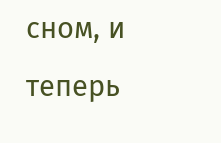сном, и теперь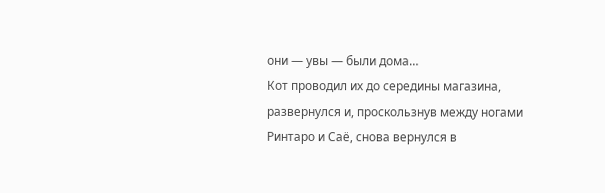они — увы — были дома…
Кот проводил их до середины магазина, развернулся и, проскользнув между ногами Ринтаро и Саё, снова вернулся в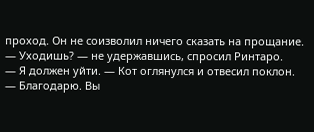проход. Он не соизволил ничего сказать на прощание.
— Уходишь? — не удержавшись, спросил Ринтаро.
— Я должен уйти. — Кот оглянулся и отвесил поклон. — Благодарю. Вы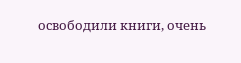освободили книги, очень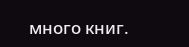много книг.